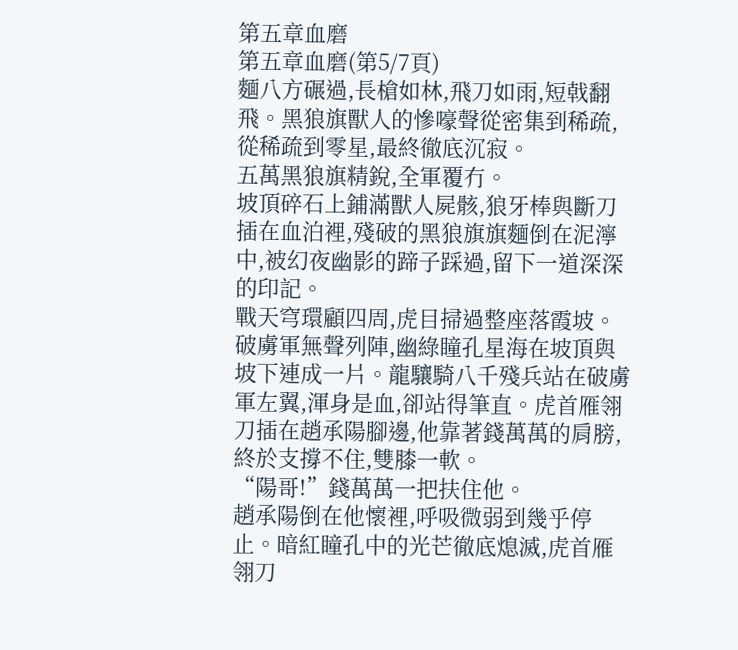第五章血磨
第五章血磨(第5/7頁)
麵八方碾過,長槍如林,飛刀如雨,短戟翻飛。黑狼旗獸人的慘嚎聲從密集到稀疏,從稀疏到零星,最終徹底沉寂。
五萬黑狼旗精銳,全軍覆冇。
坡頂碎石上鋪滿獸人屍骸,狼牙棒與斷刀插在血泊裡,殘破的黑狼旗旗麵倒在泥濘中,被幻夜幽影的蹄子踩過,留下一道深深的印記。
戰天穹環顧四周,虎目掃過整座落霞坡。破虜軍無聲列陣,幽綠瞳孔星海在坡頂與坡下連成一片。龍驤騎八千殘兵站在破虜軍左翼,渾身是血,卻站得筆直。虎首雁翎刀插在趙承陽腳邊,他靠著錢萬萬的肩膀,終於支撐不住,雙膝一軟。
“陽哥!”錢萬萬一把扶住他。
趙承陽倒在他懷裡,呼吸微弱到幾乎停止。暗紅瞳孔中的光芒徹底熄滅,虎首雁翎刀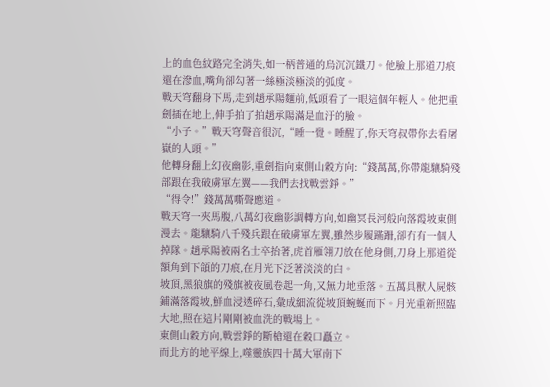上的血色紋路完全消失,如一柄普通的烏沉沉鐵刀。他臉上那道刀痕還在滲血,嘴角卻勾著一絲極淡極淡的弧度。
戰天穹翻身下馬,走到趙承陽麵前,低頭看了一眼這個年輕人。他把重劍插在地上,伸手拍了拍趙承陽滿是血汙的臉。
“小子。”戰天穹聲音很沉,“睡一覺。睡醒了,你天穹叔帶你去看屠嶽的人頭。”
他轉身翻上幻夜幽影,重劍指向東側山穀方向:“錢萬萬,你帶龍驤騎殘部跟在我破虜軍左翼——我們去找戰雲錚。”
“得令!”錢萬萬嘶聲應道。
戰天穹一夾馬腹,八萬幻夜幽影調轉方向,如幽冥長河般向落霞坡東側漫去。龍驤騎八千殘兵跟在破虜軍左翼,雖然步履蹣跚,卻冇有一個人掉隊。趙承陽被兩名士卒抬著,虎首雁翎刀放在他身側,刀身上那道從額角到下頜的刀痕,在月光下泛著淡淡的白。
坡頂,黑狼旗的殘旗被夜風卷起一角,又無力地垂落。五萬具獸人屍骸鋪滿落霞坡,鮮血浸透碎石,彙成細流從坡頂蜿蜒而下。月光重新照臨大地,照在這片剛剛被血洗的戰場上。
東側山穀方向,戰雲錚的斷槍還在穀口矗立。
而北方的地平線上,噬靈族四十萬大軍南下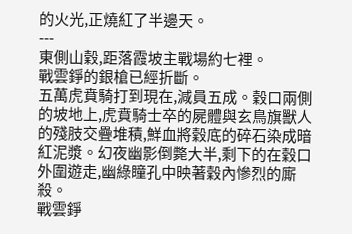的火光,正燒紅了半邊天。
---
東側山穀,距落霞坡主戰場約七裡。
戰雲錚的銀槍已經折斷。
五萬虎賁騎打到現在,減員五成。穀口兩側的坡地上,虎賁騎士卒的屍體與玄鳥旗獸人的殘肢交疊堆積,鮮血將穀底的碎石染成暗紅泥漿。幻夜幽影倒斃大半,剩下的在穀口外圍遊走,幽綠瞳孔中映著穀內慘烈的廝殺。
戰雲錚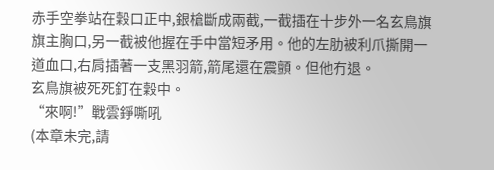赤手空拳站在穀口正中,銀槍斷成兩截,一截插在十步外一名玄鳥旗旗主胸口,另一截被他握在手中當短矛用。他的左肋被利爪撕開一道血口,右肩插著一支黑羽箭,箭尾還在震顫。但他冇退。
玄鳥旗被死死釘在穀中。
“來啊!”戰雲錚嘶吼
(本章未完,請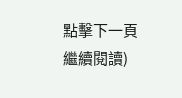點擊下一頁繼續閱讀)